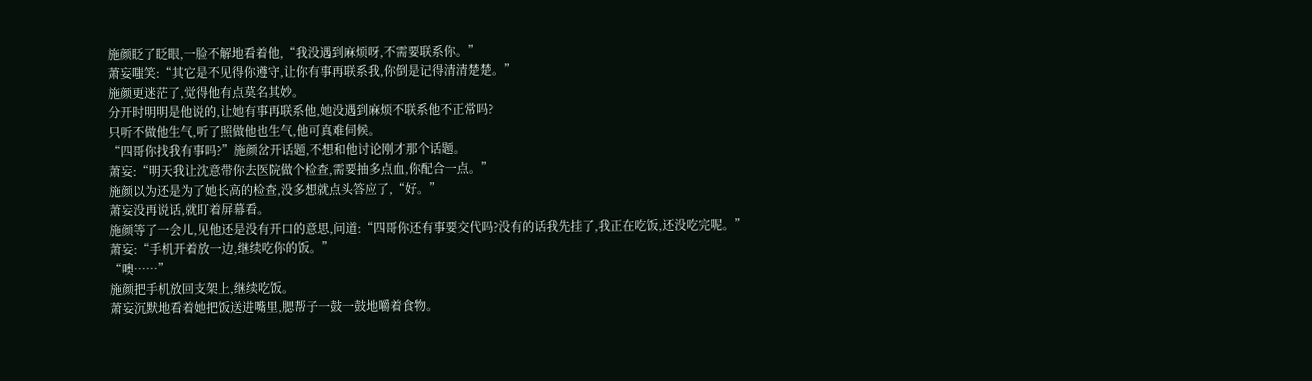施颜眨了眨眼,一脸不解地看着他,“我没遇到麻烦呀,不需要联系你。”
萧妄嗤笑:“其它是不见得你遵守,让你有事再联系我,你倒是记得清清楚楚。”
施颜更迷茫了,觉得他有点莫名其妙。
分开时明明是他说的,让她有事再联系他,她没遇到麻烦不联系他不正常吗?
只听不做他生气,听了照做他也生气,他可真难伺候。
“四哥你找我有事吗?”施颜岔开话题,不想和他讨论刚才那个话题。
萧妄:“明天我让沈意带你去医院做个检查,需要抽多点血,你配合一点。”
施颜以为还是为了她长高的检查,没多想就点头答应了,“好。”
萧妄没再说话,就盯着屏幕看。
施颜等了一会儿,见他还是没有开口的意思,问道:“四哥你还有事要交代吗?没有的话我先挂了,我正在吃饭,还没吃完呢。”
萧妄:“手机开着放一边,继续吃你的饭。”
“噢……”
施颜把手机放回支架上,继续吃饭。
萧妄沉默地看着她把饭送进嘴里,腮帮子一鼓一鼓地嚼着食物。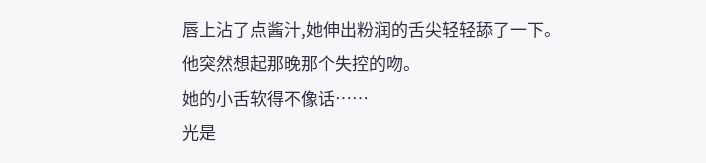唇上沾了点酱汁,她伸出粉润的舌尖轻轻舔了一下。
他突然想起那晚那个失控的吻。
她的小舌软得不像话……
光是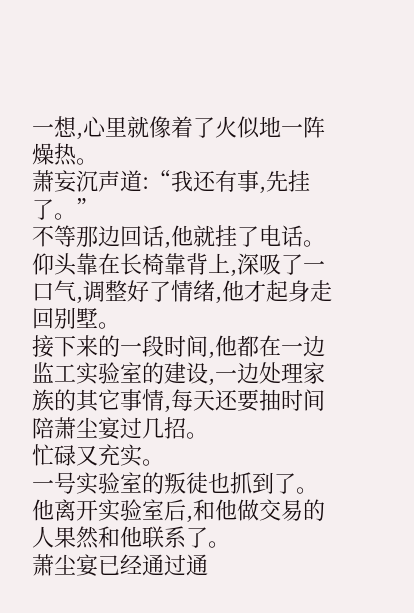一想,心里就像着了火似地一阵燥热。
萧妄沉声道:“我还有事,先挂了。”
不等那边回话,他就挂了电话。
仰头靠在长椅靠背上,深吸了一口气,调整好了情绪,他才起身走回别墅。
接下来的一段时间,他都在一边监工实验室的建设,一边处理家族的其它事情,每天还要抽时间陪萧尘宴过几招。
忙碌又充实。
一号实验室的叛徒也抓到了。
他离开实验室后,和他做交易的人果然和他联系了。
萧尘宴已经通过通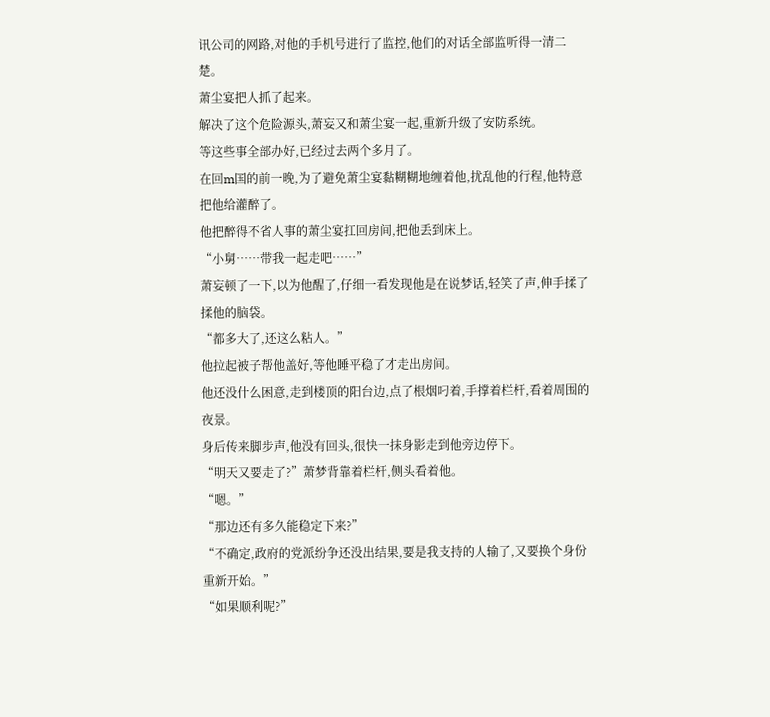讯公司的网路,对他的手机号进行了监控,他们的对话全部监听得一清二楚。
萧尘宴把人抓了起来。
解决了这个危险源头,萧妄又和萧尘宴一起,重新升级了安防系统。
等这些事全部办好,已经过去两个多月了。
在回m国的前一晚,为了避免萧尘宴黏糊糊地缠着他,扰乱他的行程,他特意把他给灌醉了。
他把醉得不省人事的萧尘宴扛回房间,把他丢到床上。
“小舅……带我一起走吧……”
萧妄顿了一下,以为他醒了,仔细一看发现他是在说梦话,轻笑了声,伸手揉了揉他的脑袋。
“都多大了,还这么粘人。”
他拉起被子帮他盖好,等他睡平稳了才走出房间。
他还没什么困意,走到楼顶的阳台边,点了根烟叼着,手撑着栏杆,看着周围的夜景。
身后传来脚步声,他没有回头,很快一抹身影走到他旁边停下。
“明天又要走了?”萧梦背靠着栏杆,侧头看着他。
“嗯。”
“那边还有多久能稳定下来?”
“不确定,政府的党派纷争还没出结果,要是我支持的人输了,又要换个身份重新开始。”
“如果顺利呢?”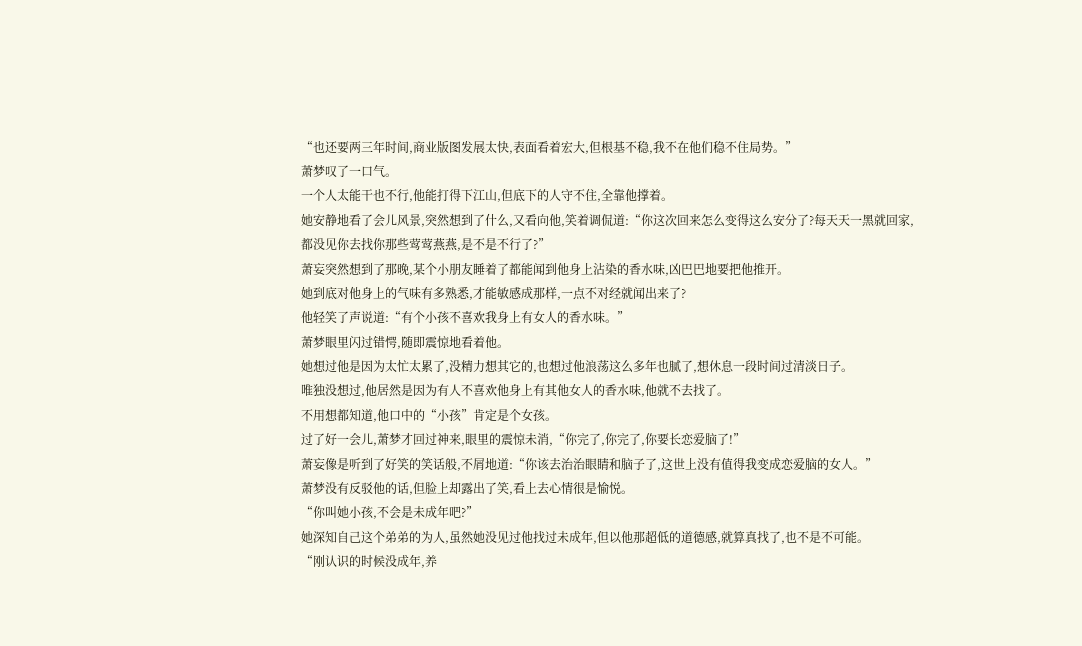“也还要两三年时间,商业版图发展太快,表面看着宏大,但根基不稳,我不在他们稳不住局势。”
萧梦叹了一口气。
一个人太能干也不行,他能打得下江山,但底下的人守不住,全靠他撑着。
她安静地看了会儿风景,突然想到了什么,又看向他,笑着调侃道:“你这次回来怎么变得这么安分了?每天天一黑就回家,都没见你去找你那些莺莺燕燕,是不是不行了?”
萧妄突然想到了那晚,某个小朋友睡着了都能闻到他身上沾染的香水味,凶巴巴地要把他推开。
她到底对他身上的气味有多熟悉,才能敏感成那样,一点不对经就闻出来了?
他轻笑了声说道:“有个小孩不喜欢我身上有女人的香水味。”
萧梦眼里闪过错愕,随即震惊地看着他。
她想过他是因为太忙太累了,没精力想其它的,也想过他浪荡这么多年也腻了,想休息一段时间过清淡日子。
唯独没想过,他居然是因为有人不喜欢他身上有其他女人的香水味,他就不去找了。
不用想都知道,他口中的“小孩”肯定是个女孩。
过了好一会儿,萧梦才回过神来,眼里的震惊未消,“你完了,你完了,你要长恋爱脑了!”
萧妄像是听到了好笑的笑话般,不屑地道:“你该去治治眼睛和脑子了,这世上没有值得我变成恋爱脑的女人。”
萧梦没有反驳他的话,但脸上却露出了笑,看上去心情很是愉悦。
“你叫她小孩,不会是未成年吧?”
她深知自己这个弟弟的为人,虽然她没见过他找过未成年,但以他那超低的道德感,就算真找了,也不是不可能。
“刚认识的时候没成年,养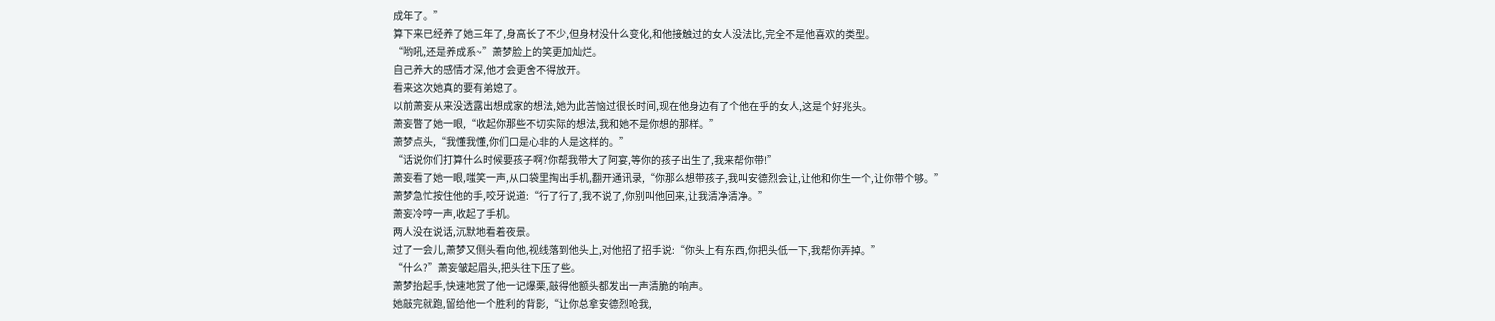成年了。”
算下来已经养了她三年了,身高长了不少,但身材没什么变化,和他接触过的女人没法比,完全不是他喜欢的类型。
“哟吼,还是养成系~”萧梦脸上的笑更加灿烂。
自己养大的感情才深,他才会更舍不得放开。
看来这次她真的要有弟媳了。
以前萧妄从来没透露出想成家的想法,她为此苦恼过很长时间,现在他身边有了个他在乎的女人,这是个好兆头。
萧妄瞥了她一眼,“收起你那些不切实际的想法,我和她不是你想的那样。”
萧梦点头,“我懂我懂,你们口是心非的人是这样的。”
“话说你们打算什么时候要孩子啊?你帮我带大了阿宴,等你的孩子出生了,我来帮你带!”
萧妄看了她一眼,嗤笑一声,从口袋里掏出手机,翻开通讯录,“你那么想带孩子,我叫安德烈会让,让他和你生一个,让你带个够。”
萧梦急忙按住他的手,咬牙说道:“行了行了,我不说了,你别叫他回来,让我清净清净。”
萧妄冷哼一声,收起了手机。
两人没在说话,沉默地看着夜景。
过了一会儿,萧梦又侧头看向他,视线落到他头上,对他招了招手说:“你头上有东西,你把头低一下,我帮你弄掉。”
“什么?”萧妄皱起眉头,把头往下压了些。
萧梦抬起手,快速地赏了他一记爆栗,敲得他额头都发出一声清脆的响声。
她敲完就跑,留给他一个胜利的背影,“让你总拿安德烈呛我,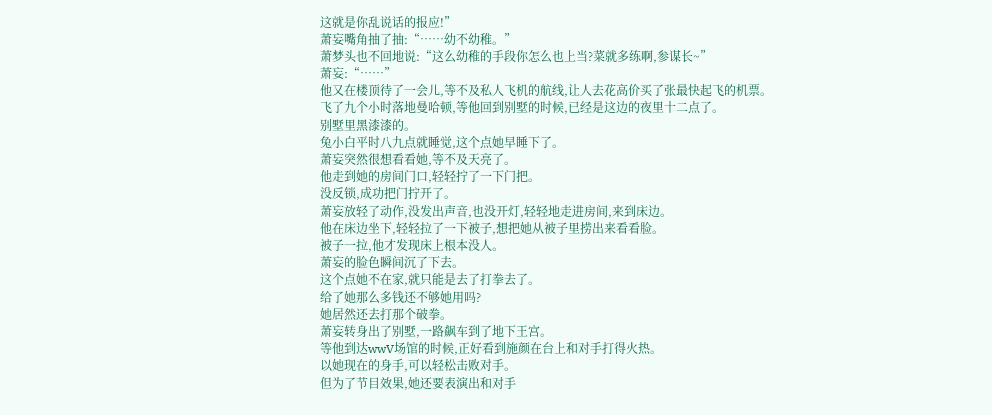这就是你乱说话的报应!”
萧妄嘴角抽了抽:“……幼不幼稚。”
萧梦头也不回地说:“这么幼稚的手段你怎么也上当?菜就多练啊,参谋长~”
萧妄:“……”
他又在楼顶待了一会儿,等不及私人飞机的航线,让人去花高价买了张最快起飞的机票。
飞了九个小时落地曼哈顿,等他回到别墅的时候,已经是这边的夜里十二点了。
别墅里黑漆漆的。
兔小白平时八九点就睡觉,这个点她早睡下了。
萧妄突然很想看看她,等不及天亮了。
他走到她的房间门口,轻轻拧了一下门把。
没反锁,成功把门拧开了。
萧妄放轻了动作,没发出声音,也没开灯,轻轻地走进房间,来到床边。
他在床边坐下,轻轻拉了一下被子,想把她从被子里捞出来看看脸。
被子一拉,他才发现床上根本没人。
萧妄的脸色瞬间沉了下去。
这个点她不在家,就只能是去了打拳去了。
给了她那么多钱还不够她用吗?
她居然还去打那个破拳。
萧妄转身出了别墅,一路飙车到了地下王宫。
等他到达wwV场馆的时候,正好看到施颜在台上和对手打得火热。
以她现在的身手,可以轻松击败对手。
但为了节目效果,她还要表演出和对手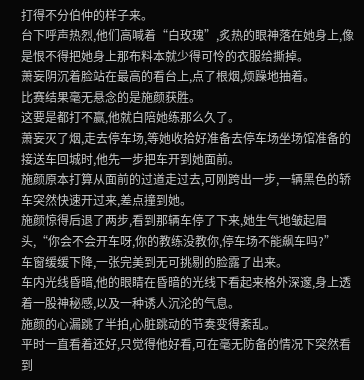打得不分伯仲的样子来。
台下呼声热烈,他们高喊着“白玫瑰”,炙热的眼神落在她身上,像是恨不得把她身上那布料本就少得可怜的衣服给撕掉。
萧妄阴沉着脸站在最高的看台上,点了根烟,烦躁地抽着。
比赛结果毫无悬念的是施颜获胜。
这要是都打不赢,他就白陪她练那么久了。
萧妄灭了烟,走去停车场,等她收拾好准备去停车场坐场馆准备的接送车回城时,他先一步把车开到她面前。
施颜原本打算从面前的过道走过去,可刚跨出一步,一辆黑色的轿车突然快速开过来,差点撞到她。
施颜惊得后退了两步,看到那辆车停了下来,她生气地皱起眉头,“你会不会开车呀,你的教练没教你,停车场不能飙车吗?”
车窗缓缓下降,一张完美到无可挑剔的脸露了出来。
车内光线昏暗,他的眼睛在昏暗的光线下看起来格外深邃,身上透着一股神秘感,以及一种诱人沉沦的气息。
施颜的心漏跳了半拍,心脏跳动的节奏变得紊乱。
平时一直看着还好,只觉得他好看,可在毫无防备的情况下突然看到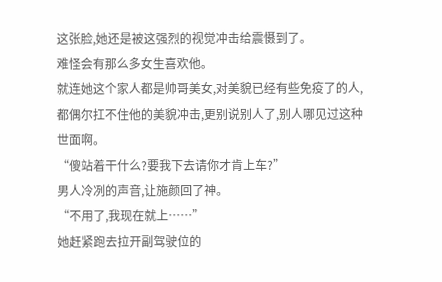这张脸,她还是被这强烈的视觉冲击给震慑到了。
难怪会有那么多女生喜欢他。
就连她这个家人都是帅哥美女,对美貌已经有些免疫了的人,都偶尔扛不住他的美貌冲击,更别说别人了,别人哪见过这种世面啊。
“傻站着干什么?要我下去请你才肯上车?”
男人冷冽的声音,让施颜回了神。
“不用了,我现在就上……”
她赶紧跑去拉开副驾驶位的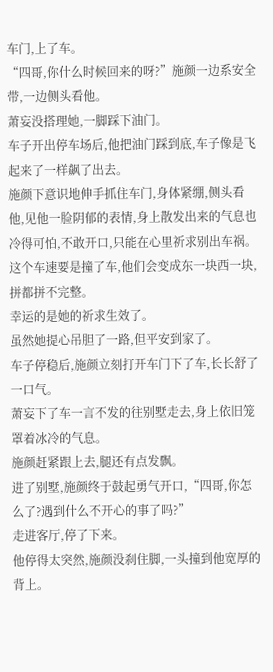车门,上了车。
“四哥,你什么时候回来的呀?”施颜一边系安全带,一边侧头看他。
萧妄没搭理她,一脚踩下油门。
车子开出停车场后,他把油门踩到底,车子像是飞起来了一样飙了出去。
施颜下意识地伸手抓住车门,身体紧绷,侧头看他,见他一脸阴郁的表情,身上散发出来的气息也冷得可怕,不敢开口,只能在心里祈求别出车祸。
这个车速要是撞了车,他们会变成东一块西一块,拼都拼不完整。
幸运的是她的祈求生效了。
虽然她提心吊胆了一路,但平安到家了。
车子停稳后,施颜立刻打开车门下了车,长长舒了一口气。
萧妄下了车一言不发的往别墅走去,身上依旧笼罩着冰冷的气息。
施颜赶紧跟上去,腿还有点发飘。
进了别墅,施颜终于鼓起勇气开口,“四哥,你怎么了?遇到什么不开心的事了吗?”
走进客厅,停了下来。
他停得太突然,施颜没刹住脚,一头撞到他宽厚的背上。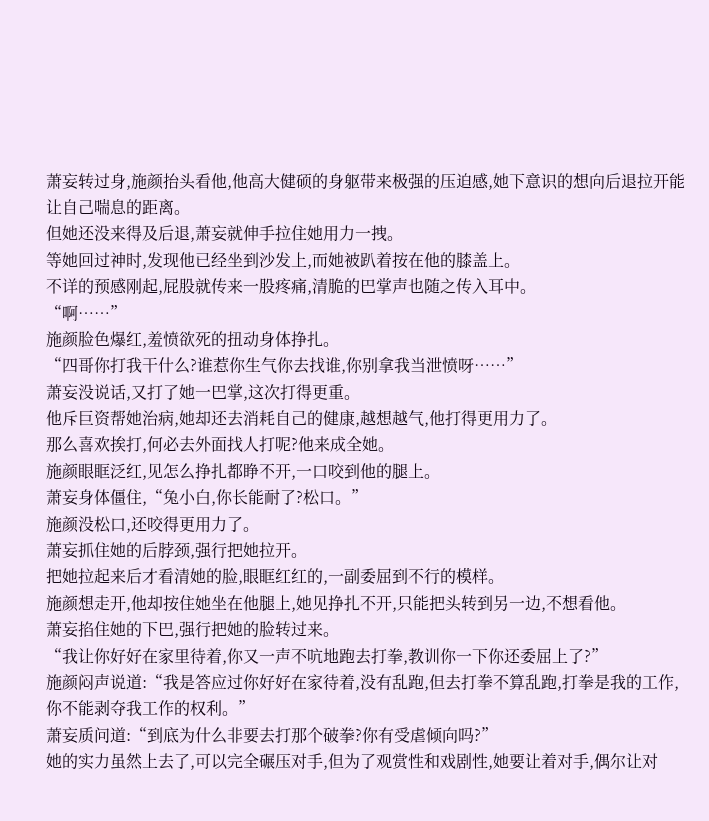萧妄转过身,施颜抬头看他,他高大健硕的身躯带来极强的压迫感,她下意识的想向后退拉开能让自己喘息的距离。
但她还没来得及后退,萧妄就伸手拉住她用力一拽。
等她回过神时,发现他已经坐到沙发上,而她被趴着按在他的膝盖上。
不详的预感刚起,屁股就传来一股疼痛,清脆的巴掌声也随之传入耳中。
“啊……”
施颜脸色爆红,羞愤欲死的扭动身体挣扎。
“四哥你打我干什么?谁惹你生气你去找谁,你别拿我当泄愤呀……”
萧妄没说话,又打了她一巴掌,这次打得更重。
他斥巨资帮她治病,她却还去消耗自己的健康,越想越气,他打得更用力了。
那么喜欢挨打,何必去外面找人打呢?他来成全她。
施颜眼眶泛红,见怎么挣扎都睁不开,一口咬到他的腿上。
萧妄身体僵住,“兔小白,你长能耐了?松口。”
施颜没松口,还咬得更用力了。
萧妄抓住她的后脖颈,强行把她拉开。
把她拉起来后才看清她的脸,眼眶红红的,一副委屈到不行的模样。
施颜想走开,他却按住她坐在他腿上,她见挣扎不开,只能把头转到另一边,不想看他。
萧妄掐住她的下巴,强行把她的脸转过来。
“我让你好好在家里待着,你又一声不吭地跑去打拳,教训你一下你还委屈上了?”
施颜闷声说道:“我是答应过你好好在家待着,没有乱跑,但去打拳不算乱跑,打拳是我的工作,你不能剥夺我工作的权利。”
萧妄质问道:“到底为什么非要去打那个破拳?你有受虐倾向吗?”
她的实力虽然上去了,可以完全碾压对手,但为了观赏性和戏剧性,她要让着对手,偶尔让对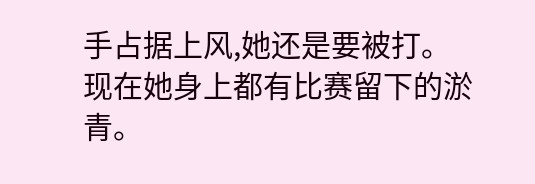手占据上风,她还是要被打。
现在她身上都有比赛留下的淤青。